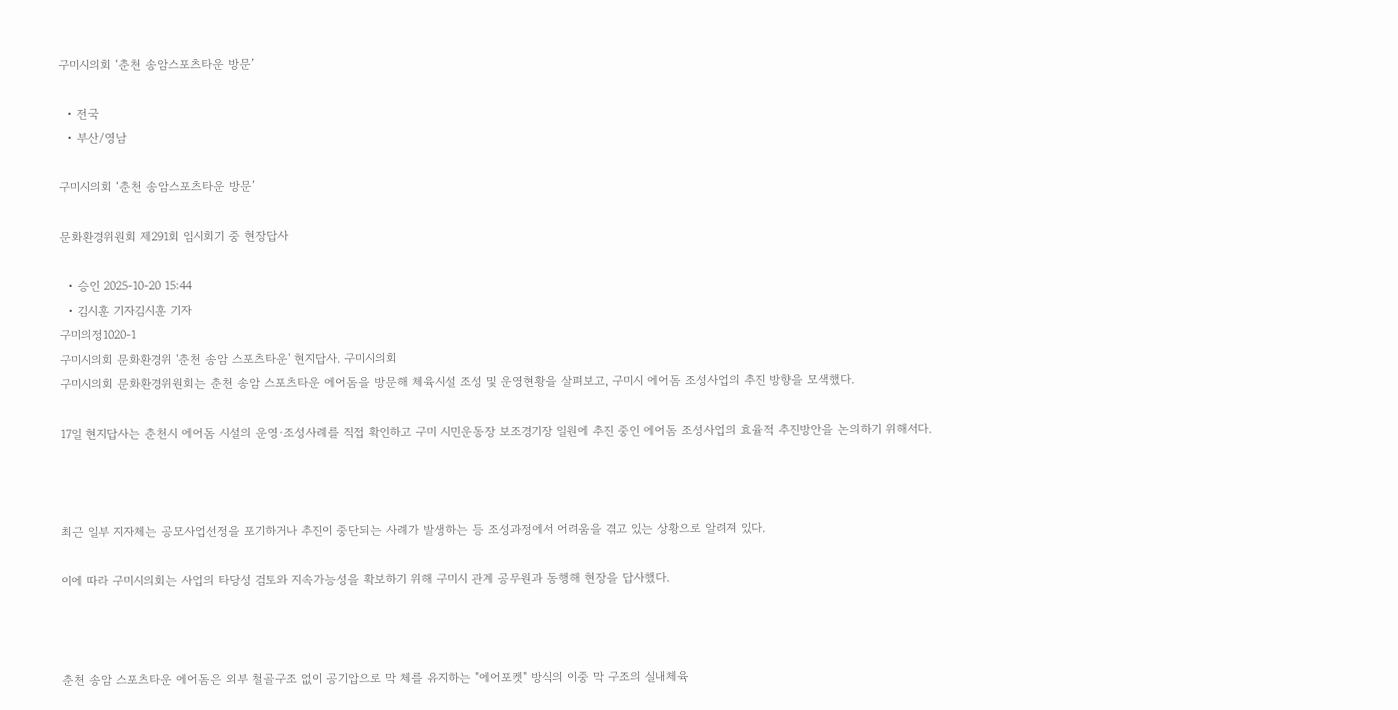구미시의회 ‘춘천 송암스포츠타운 방문’

  • 전국
  • 부산/영남

구미시의회 ‘춘천 송암스포츠타운 방문’

문화환경위원회 제291회 임시회기 중 현장답사

  • 승인 2025-10-20 15:44
  • 김시훈 기자김시훈 기자
구미의정1020-1
구미시의회 문화환경위 '춘천 송암 스포츠타운' 현지답사. 구미시의회
구미시의회 문화환경위원회는 춘천 송암 스포츠타운 에어돔을 방문해 체육시설 조성 및 운영현황을 살펴보고, 구미시 에어돔 조성사업의 추진 방향을 모색했다.

17일 현지답사는 춘천시 에어돔 시설의 운영·조성사례를 직접 확인하고 구미 시민운동장 보조경기장 일원에 추진 중인 에어돔 조성사업의 효율적 추진방안을 논의하기 위해서다.



최근 일부 지자체는 공모사업선정을 포기하거나 추진이 중단되는 사례가 발생하는 등 조성과정에서 어려움을 겪고 있는 상황으로 알려져 있다.

이에 따라 구미시의회는 사업의 타당성 검토와 지속가능성을 확보하기 위해 구미시 관계 공무원과 동행해 현장을 답사했다.



춘천 송암 스포츠타운 에어돔은 외부 철골구조 없이 공기압으로 막 체를 유지하는 "에어포켓" 방식의 이중 막 구조의 실내체육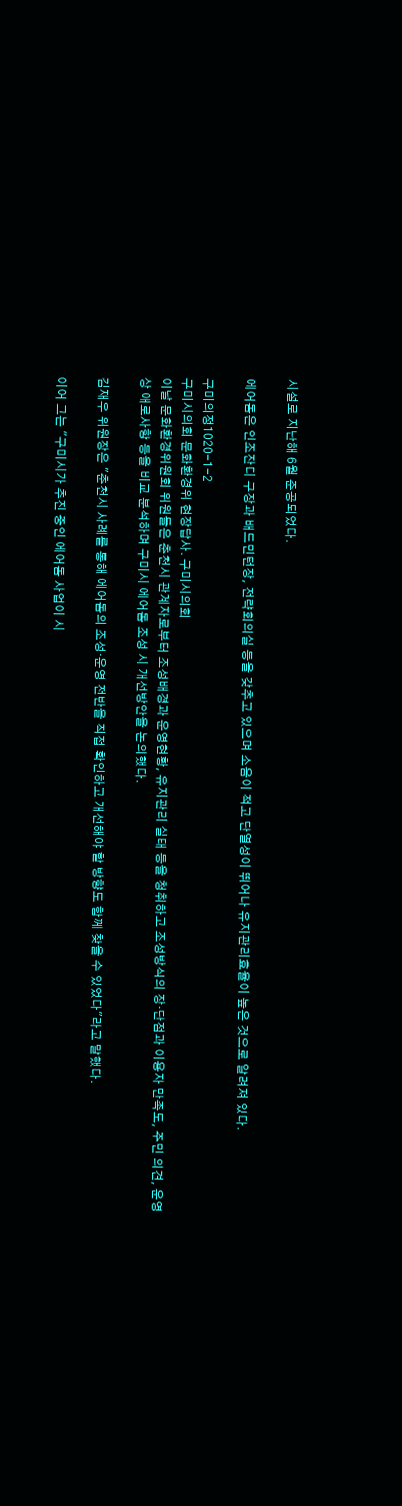시설로 지난해 6월 준공되었다.

에어돔은 인조잔디 구장과 배드민턴장, 전략회의실 등을 갖추고 있으며 소음이 적고 단열성이 뛰어나 유지관리효율이 높은 것으로 알려져 있다.

구미의정1020-1-2
구미시의회 문화환경위 현장답사. 구미시의회
이날 문화환경위원회 위원들은 춘천시 관계자로부터 조성배경과 운영현황, 유지관리 실태 등을 청취하고 조성방식의 장·단점과 이용자 만족도, 주민 의견, 운영상 애로사항 등을 비교 분석하며 구미시 에어돔 조성 시 개선방안을 논의했다.

김재우 위원장은 "춘천시 사례를 통해 에어돔의 조성·운영 전반을 직접 확인하고 개선해야 할 방향도 함께 찾을 수 있었다"라고 말했다.

이어 그는 "구미시가 추진 중인 에어돔 사업이 시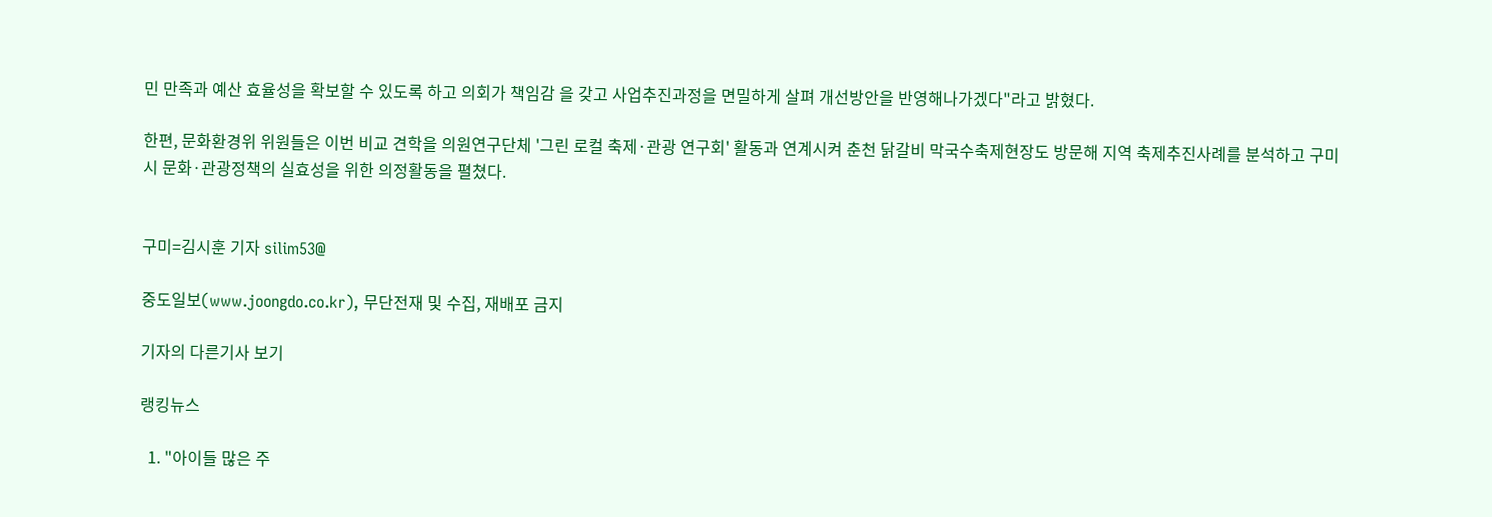민 만족과 예산 효율성을 확보할 수 있도록 하고 의회가 책임감 을 갖고 사업추진과정을 면밀하게 살펴 개선방안을 반영해나가겠다"라고 밝혔다.

한편, 문화환경위 위원들은 이번 비교 견학을 의원연구단체 '그린 로컬 축제·관광 연구회' 활동과 연계시켜 춘천 닭갈비 막국수축제현장도 방문해 지역 축제추진사례를 분석하고 구미시 문화·관광정책의 실효성을 위한 의정활동을 펼쳤다.


구미=김시훈 기자 silim53@

중도일보(www.joongdo.co.kr), 무단전재 및 수집, 재배포 금지

기자의 다른기사 보기

랭킹뉴스

  1. "아이들 많은 주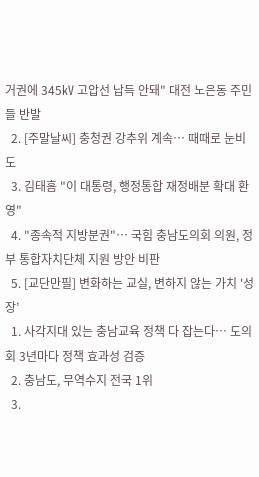거권에 345㎸ 고압선 납득 안돼" 대전 노은동 주민들 반발
  2. [주말날씨] 충청권 강추위 계속… 때때로 눈비도
  3. 김태흠 "이 대통령, 행정통합 재정배분 확대 환영"
  4. "종속적 지방분권"… 국힘 충남도의회 의원, 정부 통합자치단체 지원 방안 비판
  5. [교단만필] 변화하는 교실, 변하지 않는 가치 '성장’
  1. 사각지대 있는 충남교육 정책 다 잡는다… 도의회 3년마다 정책 효과성 검증
  2. 충남도, 무역수지 전국 1위
  3.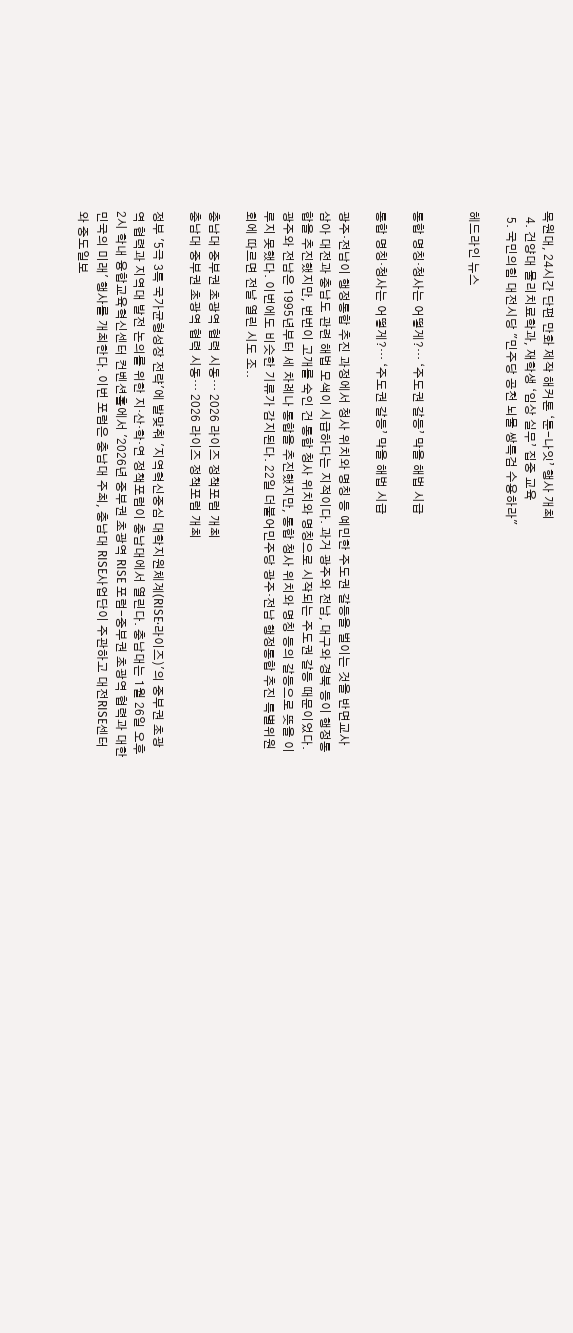목원대, 24시간 단편 만화 제작 해커톤 ‘툰-나잇’ 행사 개최
  4. 건양대 물리치료학과, 재학생 ‘임상 실무’ 집중 교육
  5. 국민의힘 대전시당 "민주당 공천 뇌물 쌍특검 수용하라"

헤드라인 뉴스


통합 명칭·청사는 어떻게?… ‘주도권 갈등’ 막을 해법 시급

통합 명칭·청사는 어떻게?… ‘주도권 갈등’ 막을 해법 시급

광주·전남이 행정통합 추진 과정에서 청사 위치와 명칭 등 예민한 주도권 갈등을 벌이는 것을 반면교사 삼아 대전과 충남도 관련 해법 모색이 시급하다는 지적이다. 과거 광주와 전남, 대구와 경북 등이 행정통합을 추진했지만, 번번이 고개를 숙인 건 통합 청사 위치와 명칭으로 시작되는 주도권 갈등 때문이었다.광주와 전남은 1995년부터 세 차례나 통합을 추진했지만, 통합 청사 위치와 명칭 등의 갈등으로 뜻을 이루지 못했다. 이번에도 비슷한 기류가 감지된다. 22일 더불어민주당 광주·전남 행정통합 추진 특별위원회에 따르면 전날 열린 시도 조..

충남대 중부권 초광역 협력 시동… 2026 라이즈 정책포럼 개최
충남대 중부권 초광역 협력 시동… 2026 라이즈 정책포럼 개최

정부 '5극 3특 국가균형성장 전략'에 발맞춰 '지역혁신중심 대학지원체계(RISE·라이즈)'의 중부권 초광역 협력과 지역대 발전 논의를 위한 지·산·학·연 정책포럼이 충남대에서 열린다. 충남대는 1월 26일 오후 2시 학내 융합교육혁신센터 컨벤션홀에서 '2026년 중부권 초광역 RISE 포럼-중부권 초광역 협력과 대한민국의 미래' 행사를 개최한다. 이번 포럼은 충남대 주최, 충남대 RISE사업단이 주관하고 대전RISE센터와 중도일보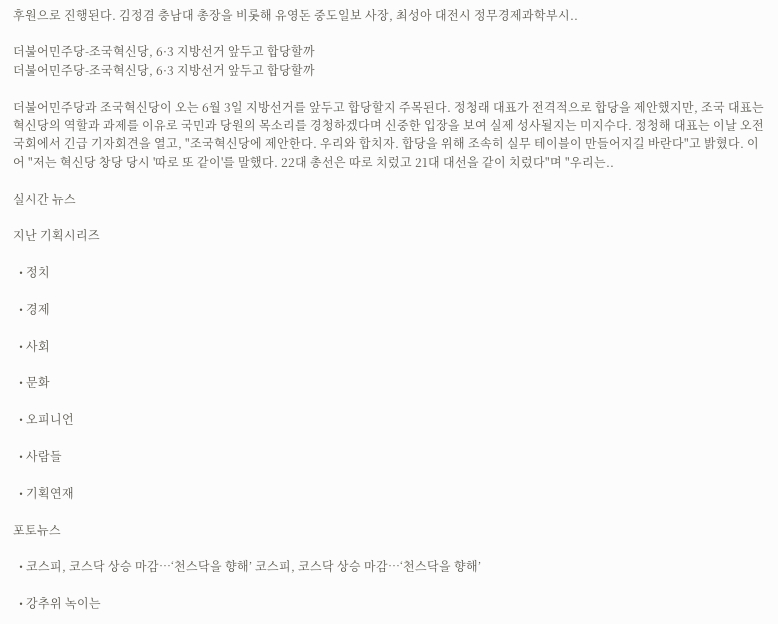후원으로 진행된다. 김정겸 충남대 총장을 비롯해 유영돈 중도일보 사장, 최성아 대전시 정무경제과학부시..

더불어민주당-조국혁신당, 6·3 지방선거 앞두고 합당할까
더불어민주당-조국혁신당, 6·3 지방선거 앞두고 합당할까

더불어민주당과 조국혁신당이 오는 6월 3일 지방선거를 앞두고 합당할지 주목된다. 정청래 대표가 전격적으로 합당을 제안했지만, 조국 대표는 혁신당의 역할과 과제를 이유로 국민과 당원의 목소리를 경청하겠다며 신중한 입장을 보여 실제 성사될지는 미지수다. 정청해 대표는 이날 오전 국회에서 긴급 기자회견을 열고, "조국혁신당에 제안한다. 우리와 합치자. 합당을 위해 조속히 실무 테이블이 만들어지길 바란다"고 밝혔다. 이어 "저는 혁신당 창당 당시 '따로 또 같이'를 말했다. 22대 총선은 따로 치렀고 21대 대선을 같이 치렀다"며 "우리는..

실시간 뉴스

지난 기획시리즈

  • 정치

  • 경제

  • 사회

  • 문화

  • 오피니언

  • 사람들

  • 기획연재

포토뉴스

  • 코스피, 코스닥 상승 마감…‘천스닥을 향해’ 코스피, 코스닥 상승 마감…‘천스닥을 향해’

  • 강추위 녹이는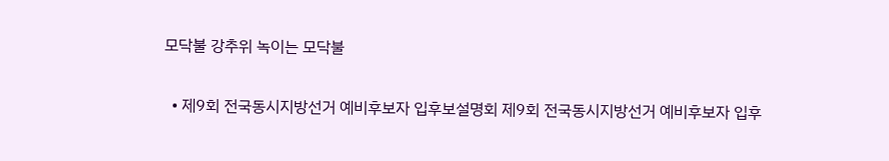모닥불 강추위 녹이는 모닥불

  • 제9회 전국동시지방선거 예비후보자 입후보설명회 제9회 전국동시지방선거 예비후보자 입후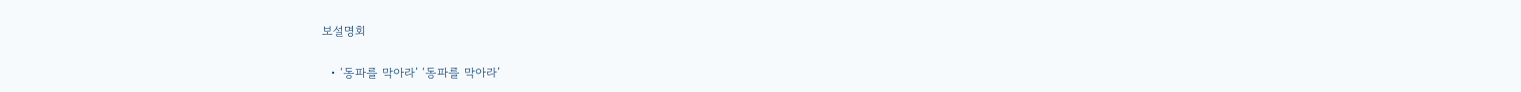보설명회

  • ‘동파를 막아라’ ‘동파를 막아라’